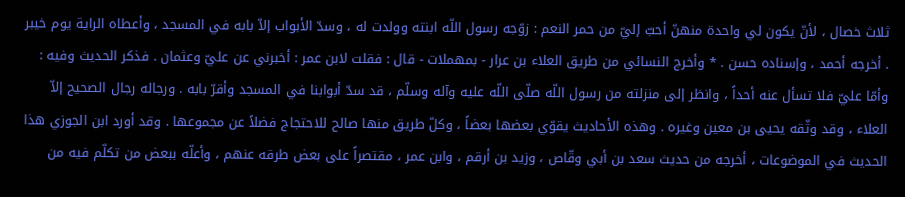ثلاث خصال ، لأنّ يكون لي واحدة منهنّ أحبّ إليّ من حمر النعم : زوّجه رسول اللّه ابنته وولدت له ، وسدّ الأبواب إلاّ بابه في المسجد ، وأعطاه الراية يوم خيبر . أخرجه أحمد ، وإسناده حسن . * وأخرج النسائي من طريق العلاء بن عرار - بمهملات - قال : فقلت لابن عمر : أخبرني عن عليّ وعثمان . فذكر الحديث وفيه : وأمّا عليّ فلا تسأل عنه أحداً ، وانظر إلى منزلته من رسول اللّه صلّى اللّه عليه وآله وسلّم ، قد سدّ أبوابنا في المسجد وأقرّ بابه . ورجاله رجال الصحيح إلاّ العلاء ، وقد وثّقه يحيى بن معين وغيره . وهذه الأحاديث يقوّي بعضها بعضاً ، وكلّ طريق منها صالح للاحتجاج فضلاً عن مجموعها . وقد أورد ابن الجوزي هذا الحديث في الموضوعات ، أخرجه من حديث سعد بن أبي وقّاص ، وزيد بن أرقم ، وابن عمر ، مقتصراً على بعض طرقه عنهم ، وأعلّه ببعض من تكلّم فيه من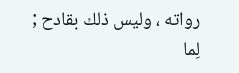رواته ، وليس ذلك بقادح ; لِما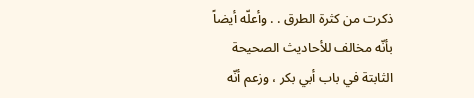ذكرت من كثرة الطرق . . وأعلّه أيضاً بأنّه مخالف للأحاديث الصحيحة الثابتة في باب أبي بكر ، وزعم أنّه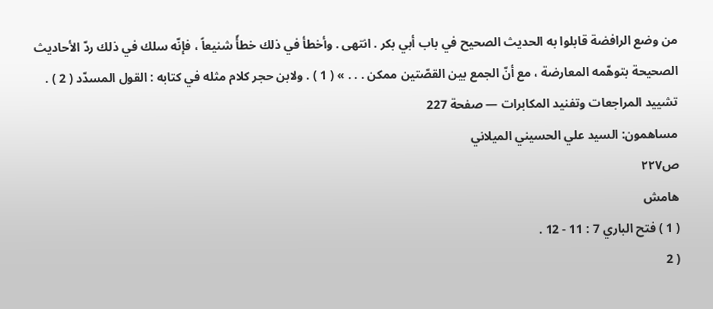من وضع الرافضة قابلوا به الحديث الصحيح في باب أبي بكر . انتهى . وأخطأ في ذلك خطأً شنيعاً ، فإنّه سلك في ذلك ردّ الأحاديث الصحيحة بتوهّمه المعارضة ، مع أنّ الجمع بين القصّتين ممكن . . . » ( 1 ) . ولابن حجر كلام مثله في كتابه : القول المسدّد ( 2 ) .
تشييد المراجعات وتفنيد المكابرات — صفحة 227
مساهمون: السيد علي الحسيني الميلاني
ص٢٢٧
هامش
( 1 ) فتح الباري 7 : 11 - 12 .
( 2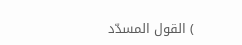) القول المسدّد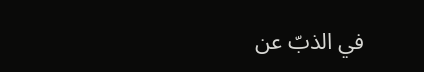في الذبّ عن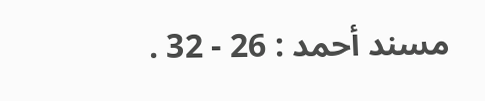مسند أحمد : 26 - 32 .